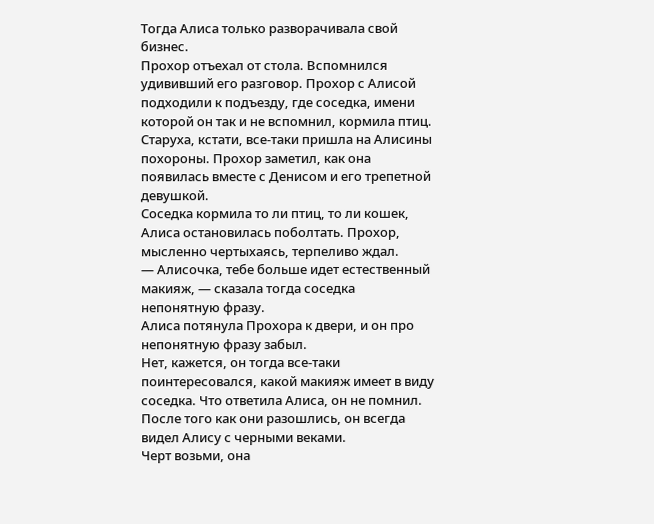Тогда Алиса только разворачивала свой бизнес.
Прохор отъехал от стола. Вспомнился удививший его разговор. Прохор с Алисой подходили к подъезду, где соседка, имени которой он так и не вспомнил, кормила птиц.
Старуха, кстати, все-таки пришла на Алисины похороны. Прохор заметил, как она появилась вместе с Денисом и его трепетной девушкой.
Соседка кормила то ли птиц, то ли кошек, Алиса остановилась поболтать. Прохор, мысленно чертыхаясь, терпеливо ждал.
— Алисочка, тебе больше идет естественный макияж, — сказала тогда соседка непонятную фразу.
Алиса потянула Прохора к двери, и он про непонятную фразу забыл.
Нет, кажется, он тогда все-таки поинтересовался, какой макияж имеет в виду соседка. Что ответила Алиса, он не помнил.
После того как они разошлись, он всегда видел Алису с черными веками.
Черт возьми, она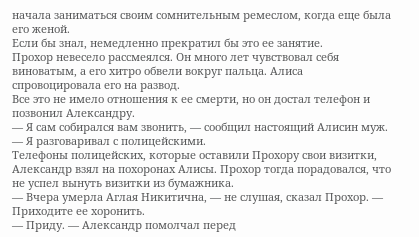начала заниматься своим сомнительным ремеслом, когда еще была его женой.
Если бы знал, немедленно прекратил бы это ее занятие.
Прохор невесело рассмеялся. Он много лет чувствовал себя виноватым, а его хитро обвели вокруг пальца. Алиса спровоцировала его на развод.
Все это не имело отношения к ее смерти, но он достал телефон и позвонил Александру.
— Я сам собирался вам звонить, — сообщил настоящий Алисин муж. — Я разговаривал с полицейскими.
Телефоны полицейских, которые оставили Прохору свои визитки, Александр взял на похоронах Алисы. Прохор тогда порадовался, что не успел вынуть визитки из бумажника.
— Вчера умерла Аглая Никитична, — не слушая, сказал Прохор. — Приходите ее хоронить.
— Приду. — Александр помолчал перед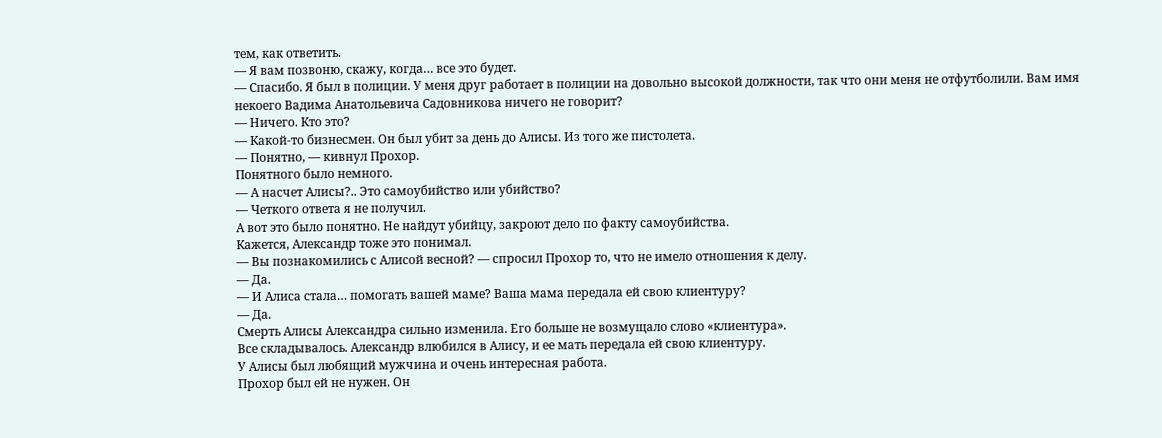тем, как ответить.
— Я вам позвоню, скажу, когда… все это будет.
— Спасибо. Я был в полиции. У меня друг работает в полиции на довольно высокой должности, так что они меня не отфутболили. Вам имя некоего Вадима Анатольевича Садовникова ничего не говорит?
— Ничего. Кто это?
— Какой-то бизнесмен. Он был убит за день до Алисы. Из того же пистолета.
— Понятно, — кивнул Прохор.
Понятного было немного.
— А насчет Алисы?.. Это самоубийство или убийство?
— Четкого ответа я не получил.
А вот это было понятно. Не найдут убийцу, закроют дело по факту самоубийства.
Кажется, Александр тоже это понимал.
— Вы познакомились с Алисой весной? — спросил Прохор то, что не имело отношения к делу.
— Да.
— И Алиса стала… помогать вашей маме? Ваша мама передала ей свою клиентуру?
— Да.
Смерть Алисы Александра сильно изменила. Его больше не возмущало слово «клиентура».
Все складывалось. Александр влюбился в Алису, и ее мать передала ей свою клиентуру.
У Алисы был любящий мужчина и очень интересная работа.
Прохор был ей не нужен. Он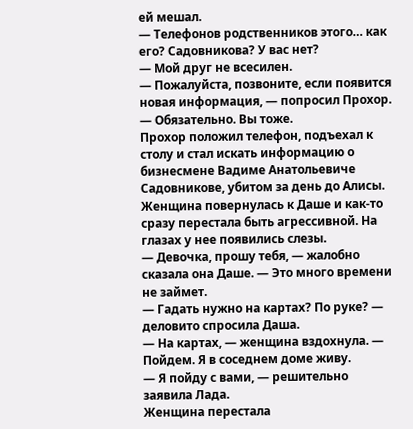ей мешал.
— Телефонов родственников этого… как его? Садовникова? У вас нет?
— Мой друг не всесилен.
— Пожалуйста, позвоните, если появится новая информация, — попросил Прохор.
— Обязательно. Вы тоже.
Прохор положил телефон, подъехал к столу и стал искать информацию о бизнесмене Вадиме Анатольевиче Садовникове, убитом за день до Алисы.
Женщина повернулась к Даше и как-то сразу перестала быть агрессивной. На глазах у нее появились слезы.
— Девочка, прошу тебя, — жалобно сказала она Даше. — Это много времени не займет.
— Гадать нужно на картах? По руке? — деловито спросила Даша.
— На картах, — женщина вздохнула. — Пойдем. Я в соседнем доме живу.
— Я пойду с вами, — решительно заявила Лада.
Женщина перестала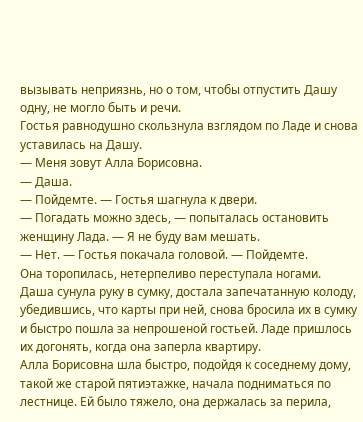вызывать неприязнь, но о том, чтобы отпустить Дашу одну, не могло быть и речи.
Гостья равнодушно скользнула взглядом по Ладе и снова уставилась на Дашу.
— Меня зовут Алла Борисовна.
— Даша.
— Пойдемте. — Гостья шагнула к двери.
— Погадать можно здесь, — попыталась остановить женщину Лада. — Я не буду вам мешать.
— Нет. — Гостья покачала головой. — Пойдемте.
Она торопилась, нетерпеливо переступала ногами.
Даша сунула руку в сумку, достала запечатанную колоду, убедившись, что карты при ней, снова бросила их в сумку и быстро пошла за непрошеной гостьей. Ладе пришлось их догонять, когда она заперла квартиру.
Алла Борисовна шла быстро, подойдя к соседнему дому, такой же старой пятиэтажке, начала подниматься по лестнице. Ей было тяжело, она держалась за перила,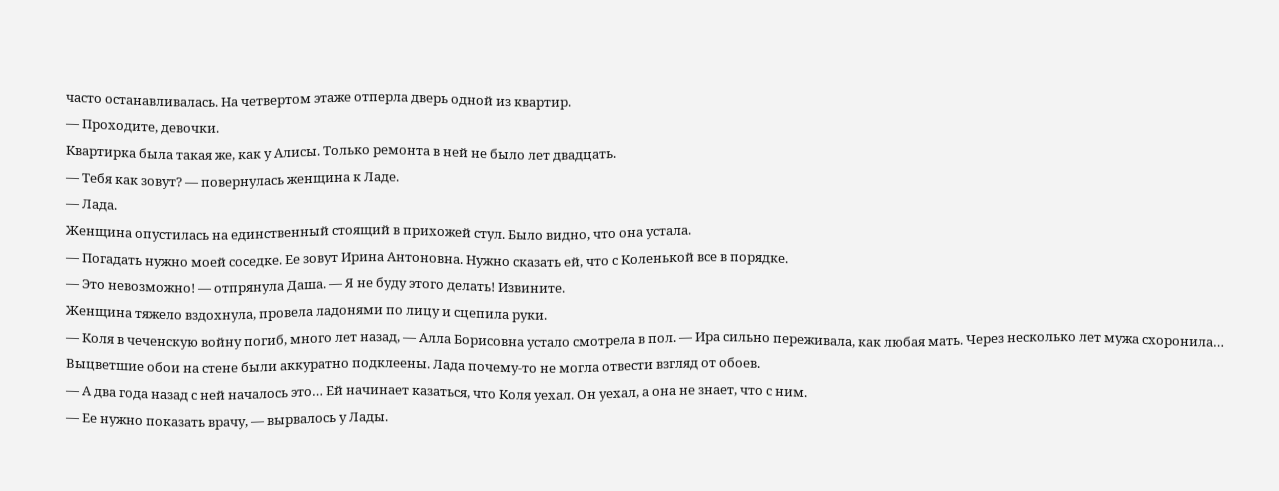часто останавливалась. На четвертом этаже отперла дверь одной из квартир.
— Проходите, девочки.
Квартирка была такая же, как у Алисы. Только ремонта в ней не было лет двадцать.
— Тебя как зовут? — повернулась женщина к Ладе.
— Лада.
Женщина опустилась на единственный стоящий в прихожей стул. Было видно, что она устала.
— Погадать нужно моей соседке. Ее зовут Ирина Антоновна. Нужно сказать ей, что с Коленькой все в порядке.
— Это невозможно! — отпрянула Даша. — Я не буду этого делать! Извините.
Женщина тяжело вздохнула, провела ладонями по лицу и сцепила руки.
— Коля в чеченскую войну погиб, много лет назад, — Алла Борисовна устало смотрела в пол. — Ира сильно переживала, как любая мать. Через несколько лет мужа схоронила…
Выцветшие обои на стене были аккуратно подклеены. Лада почему-то не могла отвести взгляд от обоев.
— А два года назад с ней началось это… Ей начинает казаться, что Коля уехал. Он уехал, а она не знает, что с ним.
— Ее нужно показать врачу, — вырвалось у Лады.